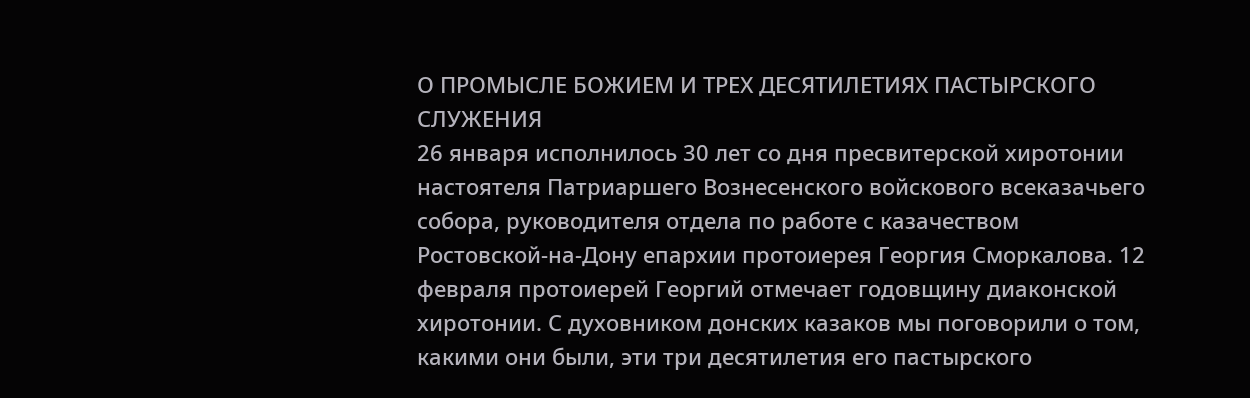О ПРОМЫСЛЕ БОЖИЕМ И ТРЕХ ДЕСЯТИЛЕТИЯХ ПАСТЫРСКОГО СЛУЖЕНИЯ
26 января исполнилось 30 лет со дня пресвитерской хиротонии настоятеля Патриаршего Вознесенского войскового всеказачьего собора, руководителя отдела по работе с казачеством Ростовской-на-Дону епархии протоиерея Георгия Сморкалова. 12 февраля протоиерей Георгий отмечает годовщину диаконской хиротонии. С духовником донских казаков мы поговорили о том, какими они были, эти три десятилетия его пастырского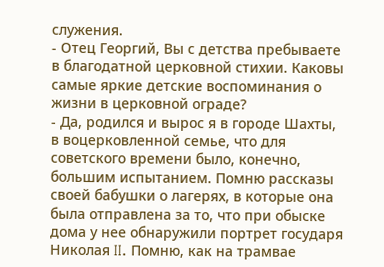служения.
- Отец Георгий, Вы с детства пребываете в благодатной церковной стихии. Каковы самые яркие детские воспоминания о жизни в церковной ограде?
- Да, родился и вырос я в городе Шахты, в воцерковленной семье, что для советского времени было, конечно, большим испытанием. Помню рассказы своей бабушки о лагерях, в которые она была отправлена за то, что при обыске дома у нее обнаружили портрет государя Николая II. Помню, как на трамвае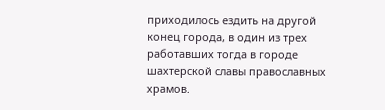приходилось ездить на другой конец города, в один из трех работавших тогда в городе шахтерской славы православных храмов.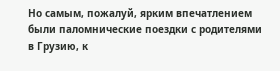Но самым, пожалуй, ярким впечатлением были паломнические поездки с родителями в Грузию, к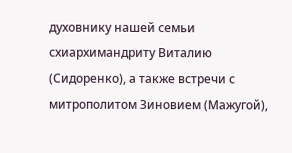духовнику нашей семьи схиархимандриту Виталию (Сидоренко), а также встречи с митрополитом Зиновием (Мажугой),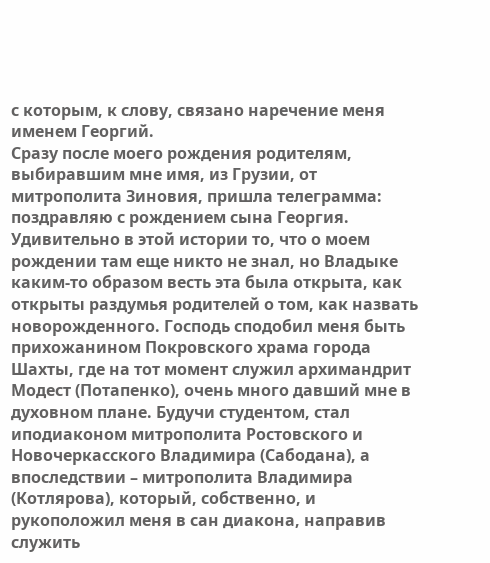с которым, к слову, связано наречение меня именем Георгий.
Сразу после моего рождения родителям, выбиравшим мне имя, из Грузии, от митрополита Зиновия, пришла телеграмма: поздравляю с рождением сына Георгия. Удивительно в этой истории то, что о моем рождении там еще никто не знал, но Владыке каким-то образом весть эта была открыта, как открыты раздумья родителей о том, как назвать новорожденного. Господь сподобил меня быть прихожанином Покровского храма города Шахты, где на тот момент служил архимандрит Модест (Потапенко), очень много давший мне в духовном плане. Будучи студентом, стал иподиаконом митрополита Ростовского и Новочеркасского Владимира (Сабодана), а впоследствии – митрополита Владимира (Котлярова), который, собственно, и рукоположил меня в сан диакона, направив служить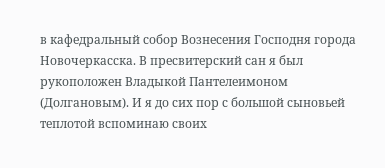в кафедральный собор Вознесения Господня города Новочеркасска. В пресвитерский сан я был рукоположен Владыкой Пантелеимоном (Долгановым). И я до сих пор с большой сыновьей теплотой вспоминаю своих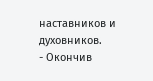наставников и духовников.
- Окончив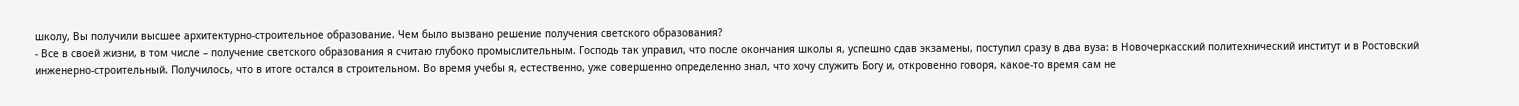школу, Вы получили высшее архитектурно-строительное образование. Чем было вызвано решение получения светского образования?
- Все в своей жизни, в том числе – получение светского образования я считаю глубоко промыслительным. Господь так управил, что после окончания школы я, успешно сдав экзамены, поступил сразу в два вуза: в Новочеркасский политехнический институт и в Ростовский инженерно-строительный. Получилось, что в итоге остался в строительном. Во время учебы я, естественно, уже совершенно определенно знал, что хочу служить Богу и, откровенно говоря, какое-то время сам не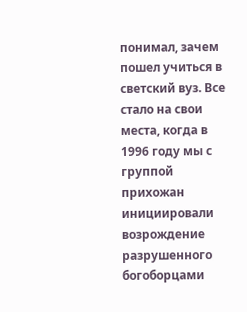понимал, зачем пошел учиться в светский вуз. Все стало на свои места, когда в 1996 году мы с группой прихожан инициировали возрождение разрушенного богоборцами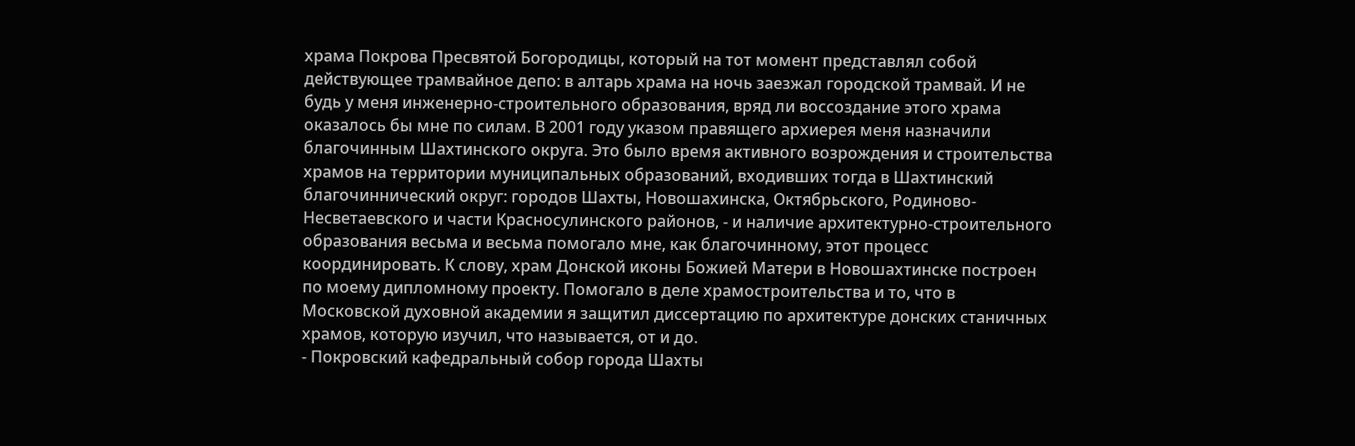храма Покрова Пресвятой Богородицы, который на тот момент представлял собой действующее трамвайное депо: в алтарь храма на ночь заезжал городской трамвай. И не будь у меня инженерно-строительного образования, вряд ли воссоздание этого храма оказалось бы мне по силам. В 2001 году указом правящего архиерея меня назначили благочинным Шахтинского округа. Это было время активного возрождения и строительства храмов на территории муниципальных образований, входивших тогда в Шахтинский благочиннический округ: городов Шахты, Новошахинска, Октябрьского, Родиново-Несветаевского и части Красносулинского районов, - и наличие архитектурно-строительного образования весьма и весьма помогало мне, как благочинному, этот процесс координировать. К слову, храм Донской иконы Божией Матери в Новошахтинске построен по моему дипломному проекту. Помогало в деле храмостроительства и то, что в Московской духовной академии я защитил диссертацию по архитектуре донских станичных храмов, которую изучил, что называется, от и до.
- Покровский кафедральный собор города Шахты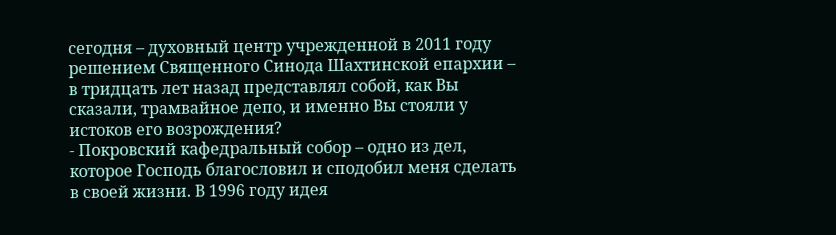сегодня – духовный центр учрежденной в 2011 году решением Священного Синода Шахтинской епархии – в тридцать лет назад представлял собой, как Вы сказали, трамвайное депо, и именно Вы стояли у истоков его возрождения?
- Покровский кафедральный собор – одно из дел, которое Господь благословил и сподобил меня сделать в своей жизни. В 1996 году идея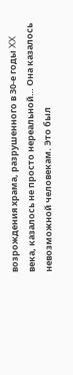возрождения храма, разрушенного в 30-е годы XX века, казалось не просто нереальной… Она казалось невозможной человекам. Это был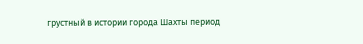грустный в истории города Шахты период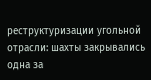реструктуризации угольной отрасли: шахты закрывались одна за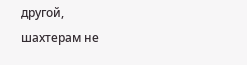другой, шахтерам не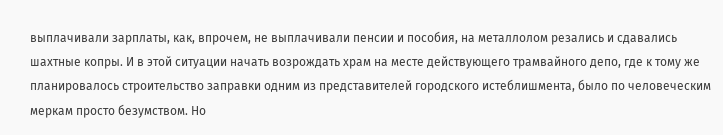выплачивали зарплаты, как, впрочем, не выплачивали пенсии и пособия, на металлолом резались и сдавались шахтные копры. И в этой ситуации начать возрождать храм на месте действующего трамвайного депо, где к тому же планировалось строительство заправки одним из представителей городского истеблишмента, было по человеческим меркам просто безумством. Но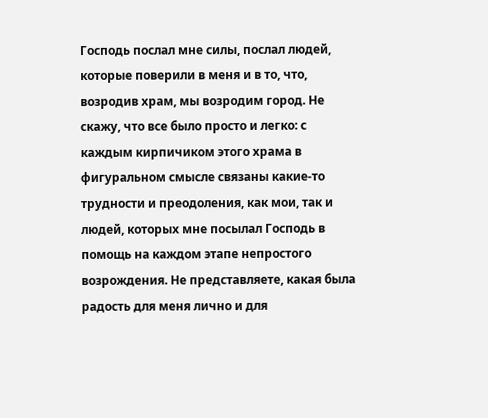Господь послал мне силы, послал людей, которые поверили в меня и в то, что, возродив храм, мы возродим город. Не скажу, что все было просто и легко: с каждым кирпичиком этого храма в фигуральном смысле связаны какие-то трудности и преодоления, как мои, так и людей, которых мне посылал Господь в помощь на каждом этапе непростого возрождения. Не представляете, какая была радость для меня лично и для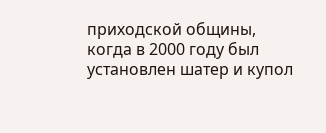приходской общины, когда в 2000 году был установлен шатер и купол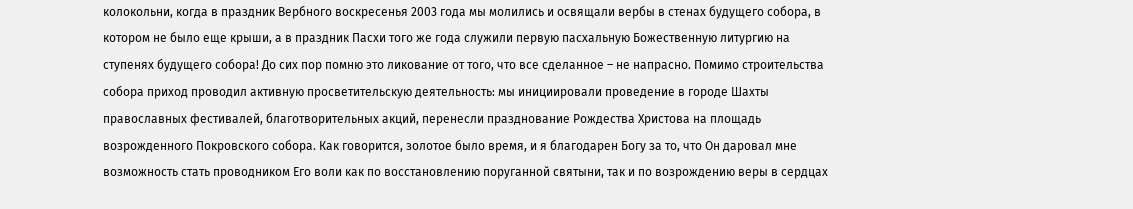колокольни, когда в праздник Вербного воскресенья 2003 года мы молились и освящали вербы в стенах будущего собора, в котором не было еще крыши, а в праздник Пасхи того же года служили первую пасхальную Божественную литургию на ступенях будущего собора! До сих пор помню это ликование от того, что все сделанное – не напрасно. Помимо строительства собора приход проводил активную просветительскую деятельность: мы инициировали проведение в городе Шахты православных фестивалей, благотворительных акций, перенесли празднование Рождества Христова на площадь возрожденного Покровского собора. Как говорится, золотое было время, и я благодарен Богу за то, что Он даровал мне возможность стать проводником Его воли как по восстановлению поруганной святыни, так и по возрождению веры в сердцах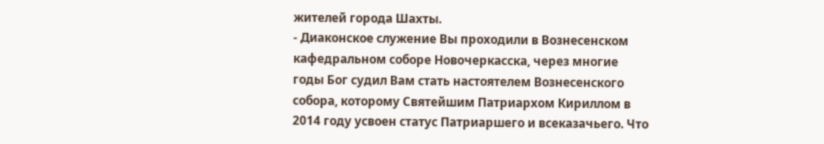жителей города Шахты.
- Диаконское служение Вы проходили в Вознесенском кафедральном соборе Новочеркасска, через многие годы Бог судил Вам стать настоятелем Вознесенского собора, которому Святейшим Патриархом Кириллом в 2014 году усвоен статус Патриаршего и всеказачьего. Что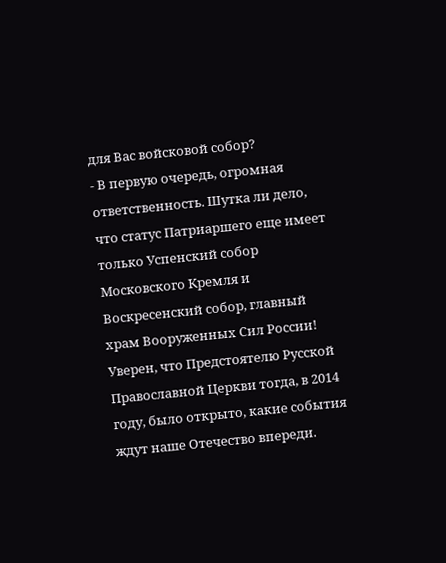для Вас войсковой собор?
- В первую очередь, огромная ответственность. Шутка ли дело, что статус Патриаршего еще имеет только Успенский собор Московского Кремля и Воскресенский собор, главный храм Вооруженных Сил России! Уверен, что Предстоятелю Русской Православной Церкви тогда, в 2014 году, было открыто, какие события ждут наше Отечество впереди.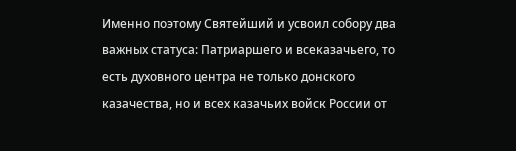Именно поэтому Святейший и усвоил собору два важных статуса: Патриаршего и всеказачьего, то есть духовного центра не только донского казачества, но и всех казачьих войск России от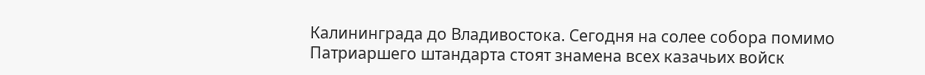Калининграда до Владивостока. Сегодня на солее собора помимо Патриаршего штандарта стоят знамена всех казачьих войск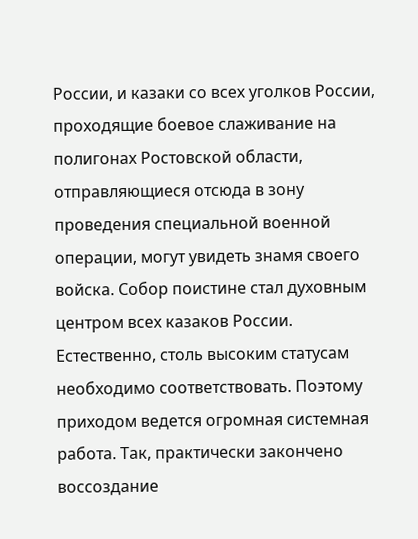России, и казаки со всех уголков России, проходящие боевое слаживание на полигонах Ростовской области, отправляющиеся отсюда в зону проведения специальной военной операции, могут увидеть знамя своего войска. Собор поистине стал духовным центром всех казаков России. Естественно, столь высоким статусам необходимо соответствовать. Поэтому приходом ведется огромная системная работа. Так, практически закончено воссоздание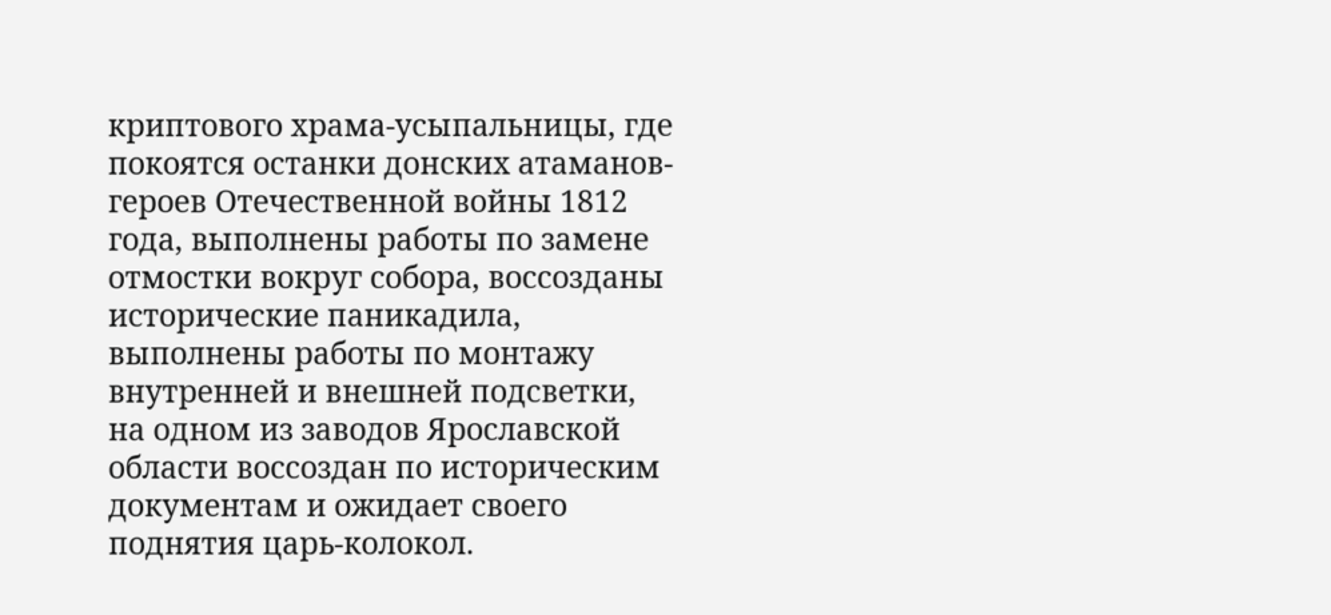криптового храма-усыпальницы, где покоятся останки донских атаманов- героев Отечественной войны 1812 года, выполнены работы по замене отмостки вокруг собора, воссозданы исторические паникадила, выполнены работы по монтажу внутренней и внешней подсветки, на одном из заводов Ярославской области воссоздан по историческим документам и ожидает своего поднятия царь-колокол.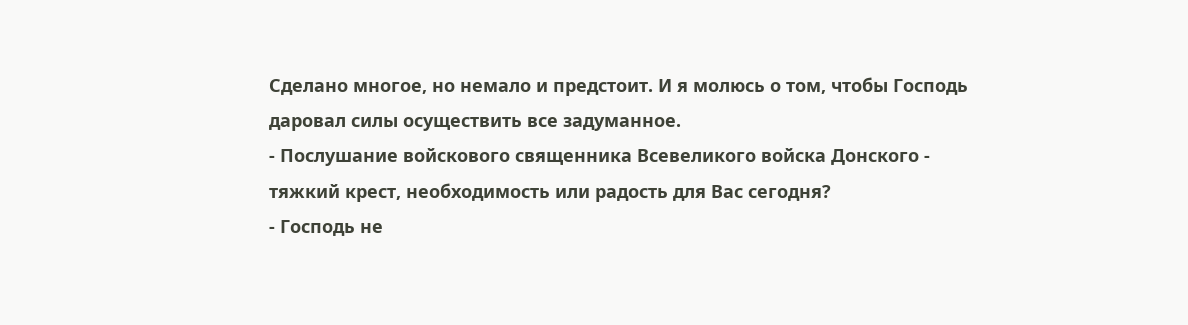Сделано многое, но немало и предстоит. И я молюсь о том, чтобы Господь даровал силы осуществить все задуманное.
- Послушание войскового священника Всевеликого войска Донского - тяжкий крест, необходимость или радость для Вас сегодня?
- Господь не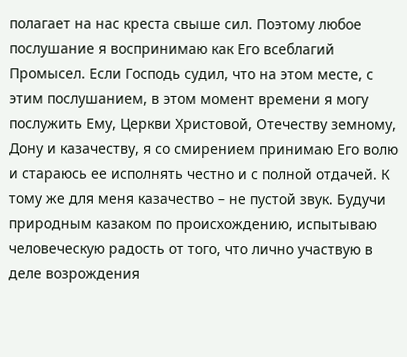полагает на нас креста свыше сил. Поэтому любое послушание я воспринимаю как Его всеблагий Промысел. Если Господь судил, что на этом месте, с этим послушанием, в этом момент времени я могу послужить Ему, Церкви Христовой, Отечеству земному, Дону и казачеству, я со смирением принимаю Его волю и стараюсь ее исполнять честно и с полной отдачей. К тому же для меня казачество – не пустой звук. Будучи природным казаком по происхождению, испытываю человеческую радость от того, что лично участвую в деле возрождения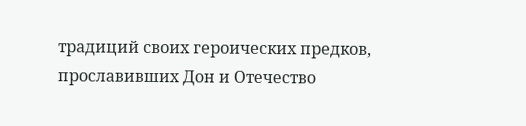традиций своих героических предков, прославивших Дон и Отечество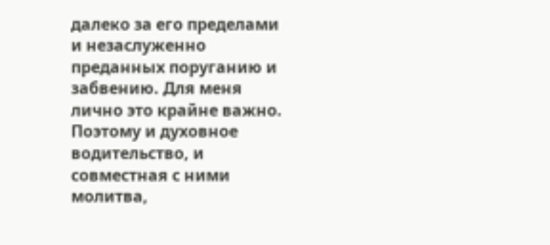далеко за его пределами и незаслуженно преданных поруганию и забвению. Для меня лично это крайне важно. Поэтому и духовное водительство, и совместная с ними молитва,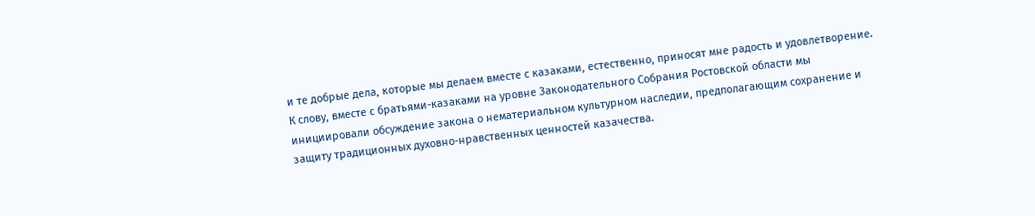и те добрые дела, которые мы делаем вместе с казаками, естественно, приносят мне радость и удовлетворение. К слову, вместе с братьями-казаками на уровне Законодательного Собрания Ростовской области мы инициировали обсуждение закона о нематериальном культурном наследии, предполагающим сохранение и защиту традиционных духовно-нравственных ценностей казачества.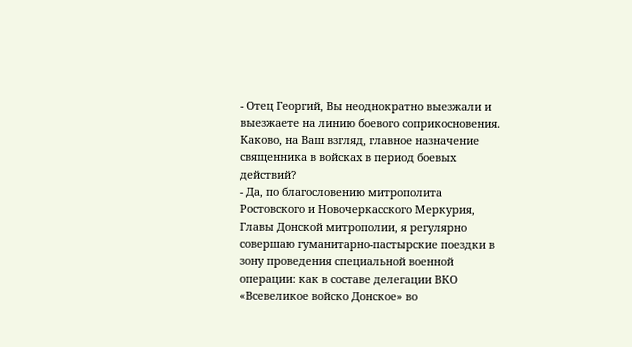- Отец Георгий, Вы неоднократно выезжали и выезжаете на линию боевого соприкосновения. Каково, на Ваш взгляд, главное назначение священника в войсках в период боевых действий?
- Да, по благословению митрополита Ростовского и Новочеркасского Меркурия, Главы Донской митрополии, я регулярно совершаю гуманитарно-пастырские поездки в зону проведения специальной военной операции: как в составе делегации ВКО «Всевеликое войско Донское» во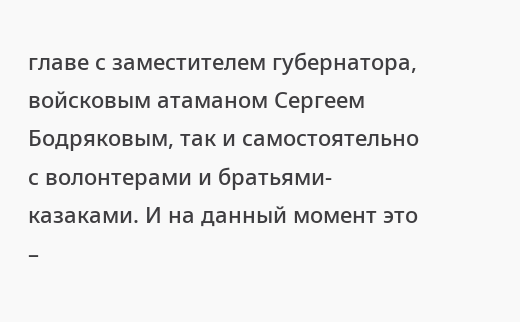главе с заместителем губернатора, войсковым атаманом Сергеем Бодряковым, так и самостоятельно с волонтерами и братьями-казаками. И на данный момент это –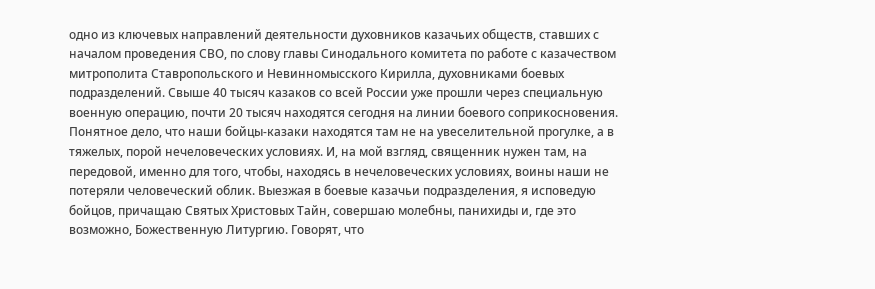одно из ключевых направлений деятельности духовников казачьих обществ, ставших с началом проведения СВО, по слову главы Синодального комитета по работе с казачеством митрополита Ставропольского и Невинномысского Кирилла, духовниками боевых подразделений. Свыше 40 тысяч казаков со всей России уже прошли через специальную военную операцию, почти 20 тысяч находятся сегодня на линии боевого соприкосновения. Понятное дело, что наши бойцы-казаки находятся там не на увеселительной прогулке, а в тяжелых, порой нечеловеческих условиях. И, на мой взгляд, священник нужен там, на передовой, именно для того, чтобы, находясь в нечеловеческих условиях, воины наши не потеряли человеческий облик. Выезжая в боевые казачьи подразделения, я исповедую бойцов, причащаю Святых Христовых Тайн, совершаю молебны, панихиды и, где это возможно, Божественную Литургию. Говорят, что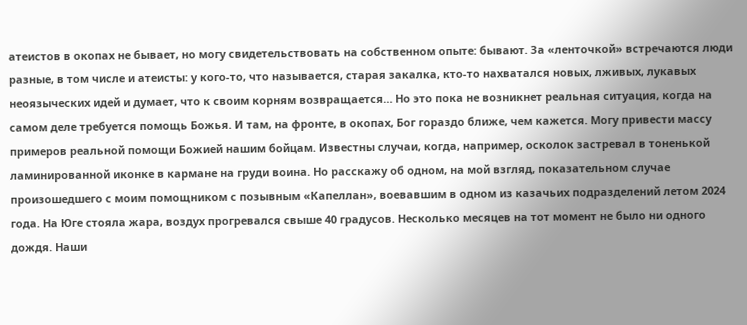атеистов в окопах не бывает, но могу свидетельствовать на собственном опыте: бывают. За «ленточкой» встречаются люди разные, в том числе и атеисты: у кого-то, что называется, старая закалка, кто-то нахватался новых, лживых, лукавых неоязыческих идей и думает, что к своим корням возвращается… Но это пока не возникнет реальная ситуация, когда на самом деле требуется помощь Божья. И там, на фронте, в окопах, Бог гораздо ближе, чем кажется. Могу привести массу примеров реальной помощи Божией нашим бойцам. Известны случаи, когда, например, осколок застревал в тоненькой ламинированной иконке в кармане на груди воина. Но расскажу об одном, на мой взгляд, показательном случае произошедшего с моим помощником с позывным «Капеллан», воевавшим в одном из казачьих подразделений летом 2024 года. На Юге стояла жара, воздух прогревался свыше 40 градусов. Несколько месяцев на тот момент не было ни одного дождя. Наши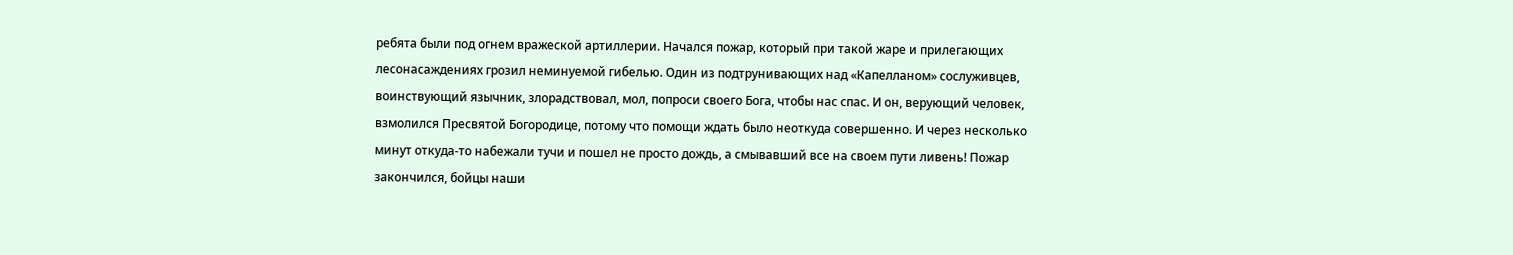ребята были под огнем вражеской артиллерии. Начался пожар, который при такой жаре и прилегающих лесонасаждениях грозил неминуемой гибелью. Один из подтрунивающих над «Капелланом» сослуживцев, воинствующий язычник, злорадствовал, мол, попроси своего Бога, чтобы нас спас. И он, верующий человек, взмолился Пресвятой Богородице, потому что помощи ждать было неоткуда совершенно. И через несколько минут откуда-то набежали тучи и пошел не просто дождь, а смывавший все на своем пути ливень! Пожар закончился, бойцы наши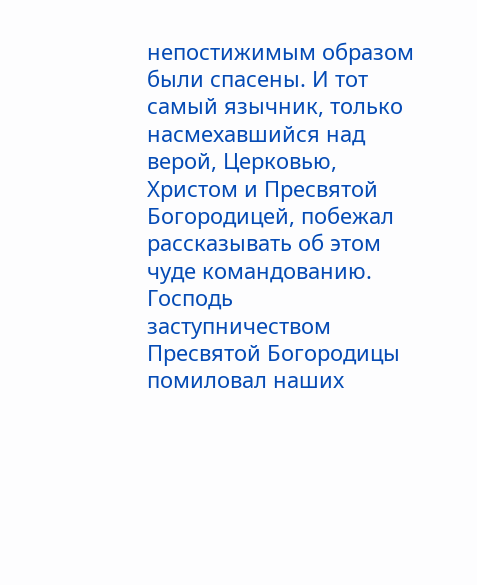непостижимым образом были спасены. И тот самый язычник, только насмехавшийся над верой, Церковью, Христом и Пресвятой Богородицей, побежал рассказывать об этом чуде командованию. Господь заступничеством Пресвятой Богородицы помиловал наших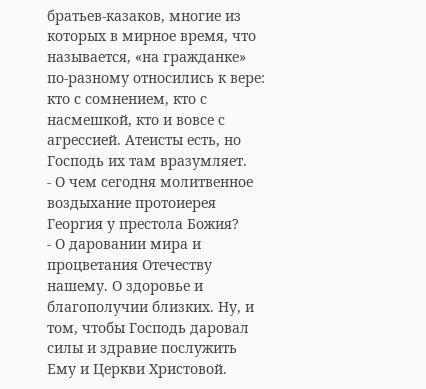братьев-казаков, многие из которых в мирное время, что называется, «на гражданке» по-разному относились к вере: кто с сомнением, кто с насмешкой, кто и вовсе с агрессией. Атеисты есть, но Господь их там вразумляет.
- О чем сегодня молитвенное воздыхание протоиерея Георгия у престола Божия?
- О даровании мира и процветания Отечеству нашему. О здоровье и благополучии близких. Ну, и том, чтобы Господь даровал силы и здравие послужить Ему и Церкви Христовой.